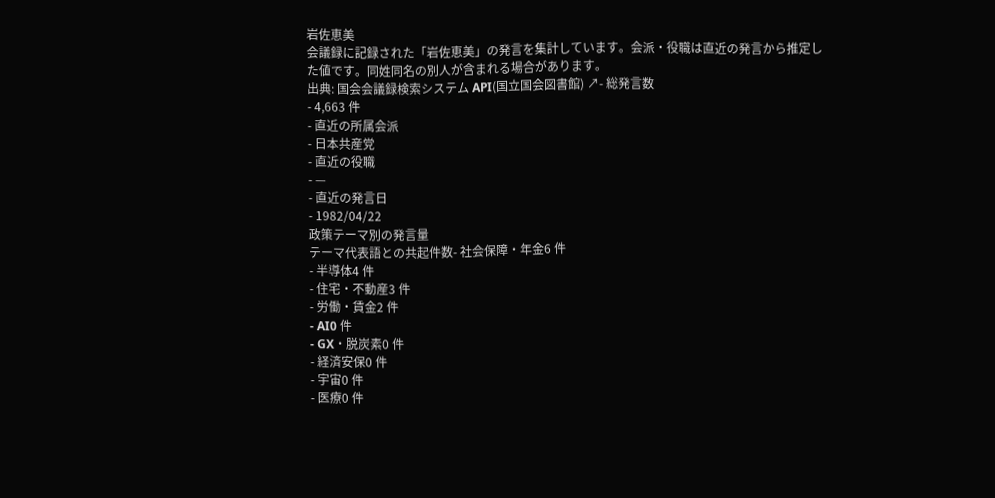岩佐恵美
会議録に記録された「岩佐恵美」の発言を集計しています。会派・役職は直近の発言から推定した値です。同姓同名の別人が含まれる場合があります。
出典: 国会会議録検索システム API(国立国会図書館) ↗- 総発言数
- 4,663 件
- 直近の所属会派
- 日本共産党
- 直近の役職
- —
- 直近の発言日
- 1982/04/22
政策テーマ別の発言量
テーマ代表語との共起件数- 社会保障・年金6 件
- 半導体4 件
- 住宅・不動産3 件
- 労働・賃金2 件
- AI0 件
- GX・脱炭素0 件
- 経済安保0 件
- 宇宙0 件
- 医療0 件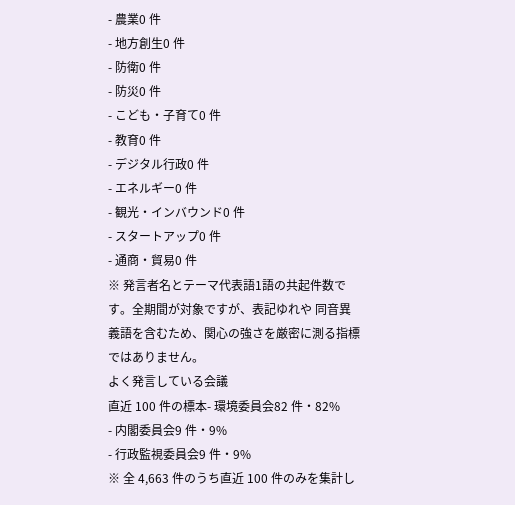- 農業0 件
- 地方創生0 件
- 防衛0 件
- 防災0 件
- こども・子育て0 件
- 教育0 件
- デジタル行政0 件
- エネルギー0 件
- 観光・インバウンド0 件
- スタートアップ0 件
- 通商・貿易0 件
※ 発言者名とテーマ代表語1語の共起件数です。全期間が対象ですが、表記ゆれや 同音異義語を含むため、関心の強さを厳密に測る指標ではありません。
よく発言している会議
直近 100 件の標本- 環境委員会82 件・82%
- 内閣委員会9 件・9%
- 行政監視委員会9 件・9%
※ 全 4,663 件のうち直近 100 件のみを集計し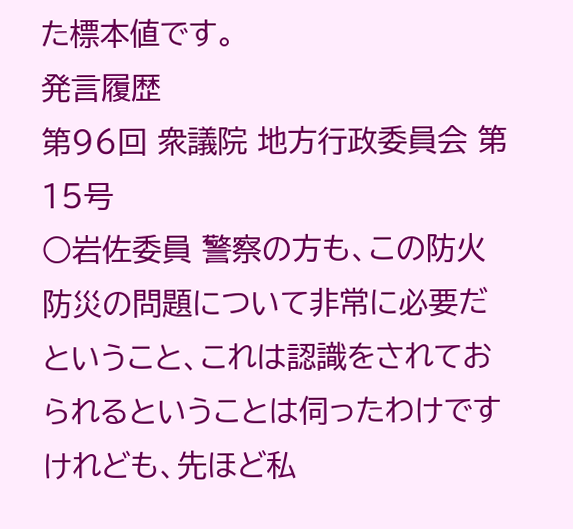た標本値です。
発言履歴
第96回 衆議院 地方行政委員会 第15号
○岩佐委員 警察の方も、この防火防災の問題について非常に必要だということ、これは認識をされておられるということは伺ったわけですけれども、先ほど私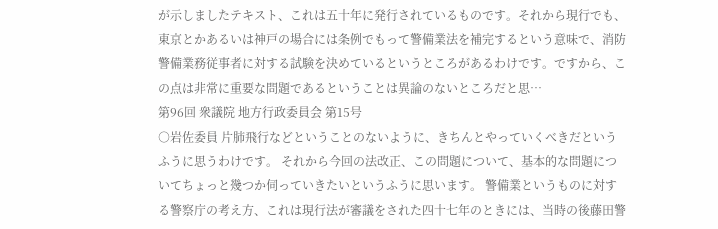が示しましたテキスト、これは五十年に発行されているものです。それから現行でも、東京とかあるいは神戸の場合には条例でもって警備業法を補完するという意味で、消防警備業務従事者に対する試験を決めているというところがあるわけです。ですから、この点は非常に重要な問題であるということは異論のないところだと思…
第96回 衆議院 地方行政委員会 第15号
○岩佐委員 片肺飛行などということのないように、きちんとやっていくべきだというふうに思うわけです。 それから今回の法改正、この問題について、基本的な問題についてちょっと幾つか伺っていきたいというふうに思います。 警備業というものに対する警察庁の考え方、これは現行法が審議をされた四十七年のときには、当時の後藤田警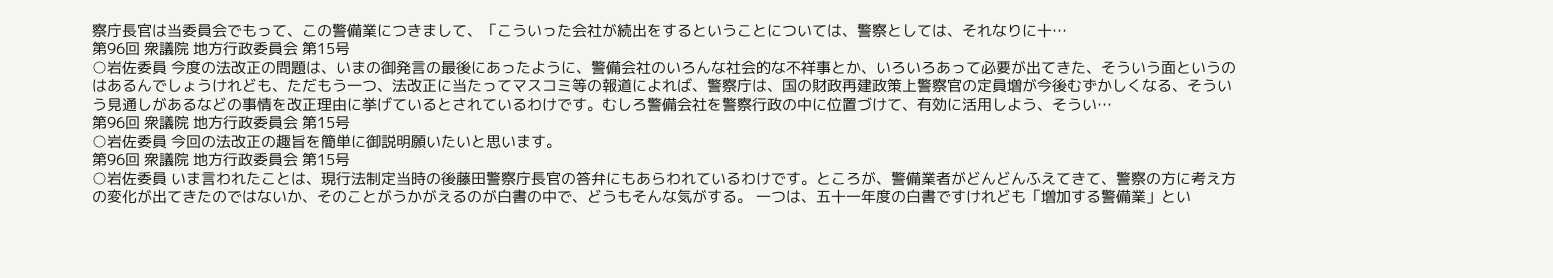察庁長官は当委員会でもって、この警備業につきまして、「こういった会社が続出をするということについては、警察としては、それなりに十…
第96回 衆議院 地方行政委員会 第15号
○岩佐委員 今度の法改正の問題は、いまの御発言の最後にあったように、警備会社のいろんな社会的な不祥事とか、いろいろあって必要が出てきた、そういう面というのはあるんでしょうけれども、ただもう一つ、法改正に当たってマスコミ等の報道によれば、警察庁は、国の財政再建政策上警察官の定員増が今後むずかしくなる、そういう見通しがあるなどの事情を改正理由に挙げているとされているわけです。むしろ警備会社を警察行政の中に位置づけて、有効に活用しよう、そうい…
第96回 衆議院 地方行政委員会 第15号
○岩佐委員 今回の法改正の趣旨を簡単に御説明願いたいと思います。
第96回 衆議院 地方行政委員会 第15号
○岩佐委員 いま言われたことは、現行法制定当時の後藤田警察庁長官の答弁にもあらわれているわけです。ところが、警備業者がどんどんふえてきて、警察の方に考え方の変化が出てきたのではないか、そのことがうかがえるのが白書の中で、どうもそんな気がする。 一つは、五十一年度の白書ですけれども「増加する警備業」とい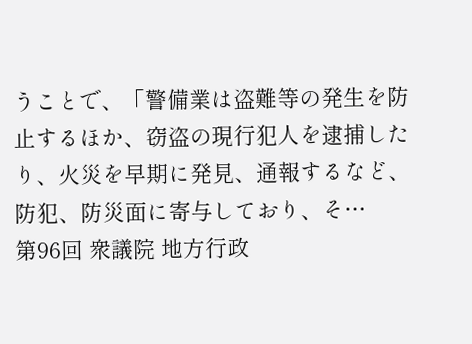うことで、「警備業は盗難等の発生を防止するほか、窃盗の現行犯人を逮捕したり、火災を早期に発見、通報するなど、防犯、防災面に寄与しており、そ…
第96回 衆議院 地方行政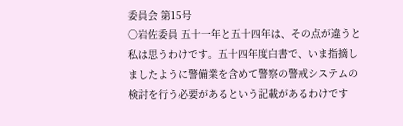委員会 第15号
○岩佐委員 五十一年と五十四年は、その点が違うと私は思うわけです。五十四年度白書で、いま指摘しましたように警備業を含めて警察の警戒システムの検討を行う必要があるという記載があるわけです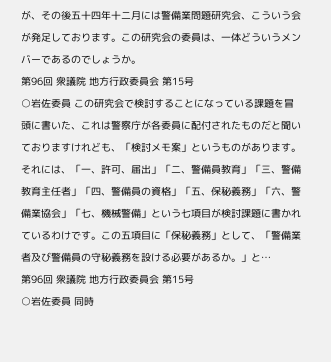が、その後五十四年十二月には警備業問題研究会、こういう会が発足しております。この研究会の委員は、一体どういうメンバーであるのでしょうか。
第96回 衆議院 地方行政委員会 第15号
○岩佐委員 この研究会で検討することになっている課題を冒頭に書いた、これは警察庁が各委員に配付されたものだと聞いておりますけれども、「検討メモ案」というものがあります。それには、「一、許可、届出」「二、警備員教育」「三、警備教育主任者」「四、警備員の資格」「五、保秘義務」「六、警備業協会」「七、機械警備」という七項目が検討課題に書かれているわけです。この五項目に「保秘義務」として、「警備業者及び警備員の守秘義務を設ける必要があるか。」と…
第96回 衆議院 地方行政委員会 第15号
○岩佐委員 同時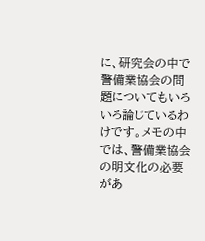に、研究会の中で警備業協会の問題についてもいろいろ論じているわけです。メモの中では、警備業協会の明文化の必要があ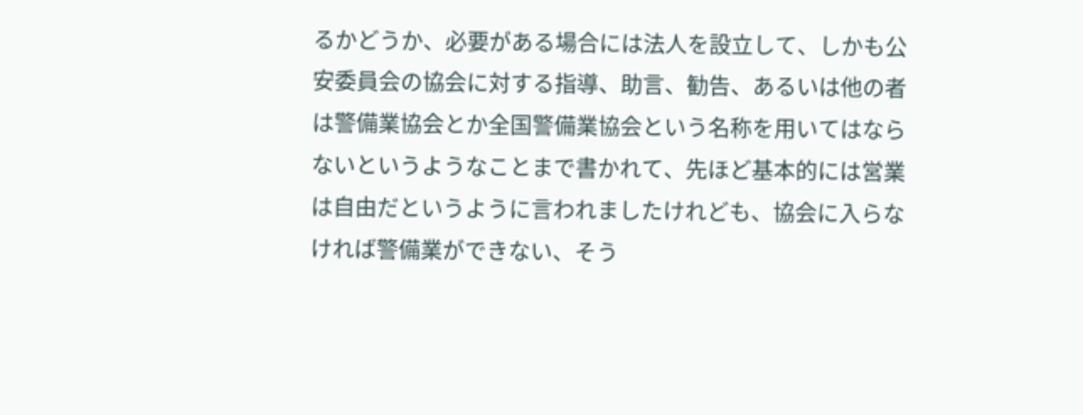るかどうか、必要がある場合には法人を設立して、しかも公安委員会の協会に対する指導、助言、勧告、あるいは他の者は警備業協会とか全国警備業協会という名称を用いてはならないというようなことまで書かれて、先ほど基本的には営業は自由だというように言われましたけれども、協会に入らなければ警備業ができない、そう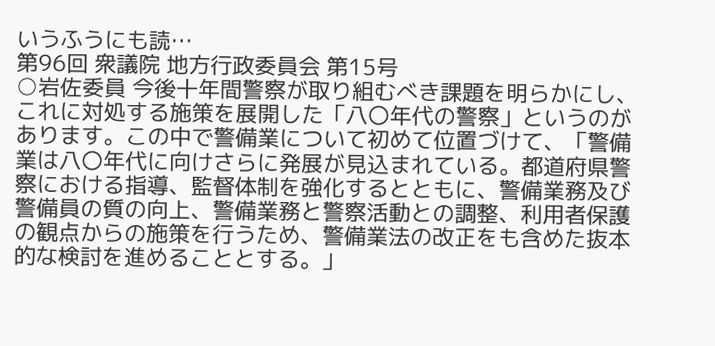いうふうにも読…
第96回 衆議院 地方行政委員会 第15号
○岩佐委員 今後十年間警察が取り組むべき課題を明らかにし、これに対処する施策を展開した「八〇年代の警察」というのがあります。この中で警備業について初めて位置づけて、「警備業は八〇年代に向けさらに発展が見込まれている。都道府県警察における指導、監督体制を強化するとともに、警備業務及び警備員の質の向上、警備業務と警察活動との調整、利用者保護の観点からの施策を行うため、警備業法の改正をも含めた抜本的な検討を進めることとする。」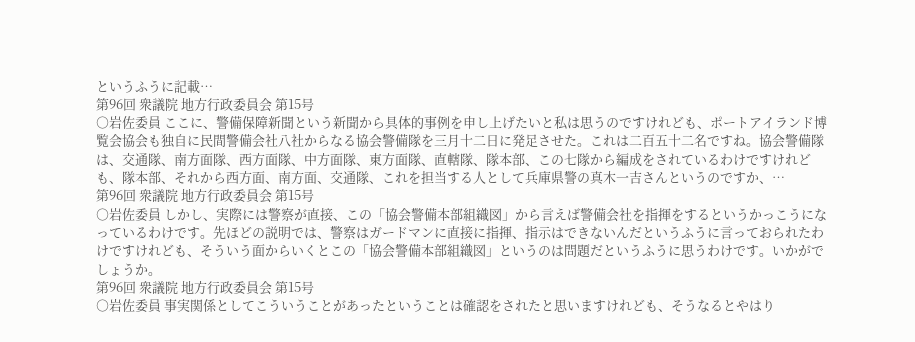というふうに記載…
第96回 衆議院 地方行政委員会 第15号
○岩佐委員 ここに、警備保障新聞という新聞から具体的事例を申し上げたいと私は思うのですけれども、ポートアイランド博覧会協会も独自に民間警備会社八社からなる協会警備隊を三月十二日に発足させた。これは二百五十二名ですね。協会警備隊は、交通隊、南方面隊、西方面隊、中方面隊、東方面隊、直轄隊、隊本部、この七隊から編成をされているわけですけれども、隊本部、それから西方面、南方面、交通隊、これを担当する人として兵庫県警の真木一吉さんというのですか、…
第96回 衆議院 地方行政委員会 第15号
○岩佐委員 しかし、実際には警察が直接、この「協会警備本部組織図」から言えば警備会社を指揮をするというかっこうになっているわけです。先ほどの説明では、警察はガードマンに直接に指揮、指示はできないんだというふうに言っておられたわけですけれども、そういう面からいくとこの「協会警備本部組織図」というのは問題だというふうに思うわけです。いかがでしょうか。
第96回 衆議院 地方行政委員会 第15号
○岩佐委員 事実関係としてこういうことがあったということは確認をされたと思いますけれども、そうなるとやはり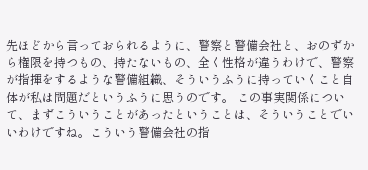先ほどから言っておられるように、警察と警備会社と、おのずから権限を持つもの、持たないもの、全く性格が違うわけで、警察が指揮をするような警備組織、そういうふうに持っていくこと自体が私は問題だというふうに思うのです。 この事実関係について、まずこういうことがあったということは、そういうことでいいわけですね。こういう警備会社の指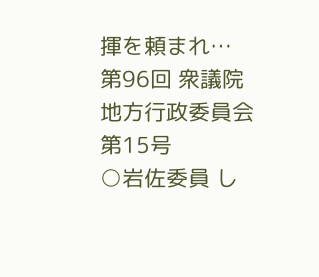揮を頼まれ…
第96回 衆議院 地方行政委員会 第15号
○岩佐委員 し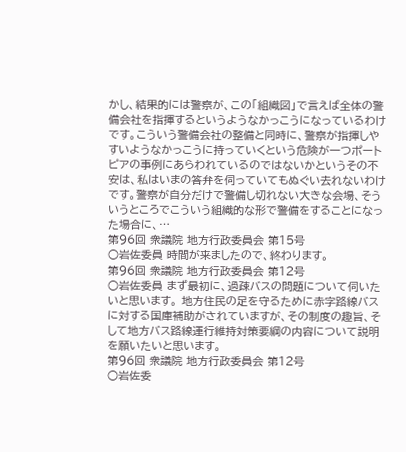かし、結果的には警察が、この「組織図」で言えば全体の警備会社を指揮するというようなかっこうになっているわけです。こういう警備会社の整備と同時に、警察が指揮しやすいようなかっこうに持っていくという危険が一つポートピアの事例にあらわれているのではないかというその不安は、私はいまの答弁を伺っていてもぬぐい去れないわけです。警察が自分だけで警備し切れない大きな会場、そういうところでこういう組織的な形で警備をすることになった場合に、…
第96回 衆議院 地方行政委員会 第15号
○岩佐委員 時間が来ましたので、終わります。
第96回 衆議院 地方行政委員会 第12号
○岩佐委員 まず最初に、過疎バスの問題について伺いたいと思います。 地方住民の足を守るために赤字路線バスに対する国庫補助がされていますが、その制度の趣旨、そして地方バス路線運行維持対策要綱の内容について説明を願いたいと思います。
第96回 衆議院 地方行政委員会 第12号
○岩佐委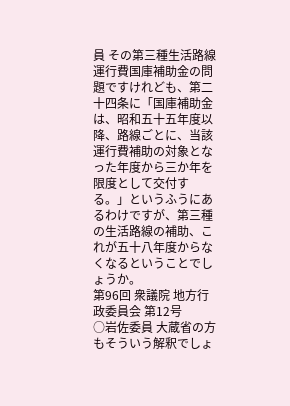員 その第三種生活路線運行費国庫補助金の問題ですけれども、第二十四条に「国庫補助金は、昭和五十五年度以降、路線ごとに、当該運行費補助の対象となった年度から三か年を限度として交付する。」というふうにあるわけですが、第三種の生活路線の補助、これが五十八年度からなくなるということでしょうか。
第96回 衆議院 地方行政委員会 第12号
○岩佐委員 大蔵省の方もそういう解釈でしょ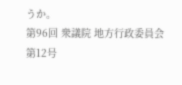うか。
第96回 衆議院 地方行政委員会 第12号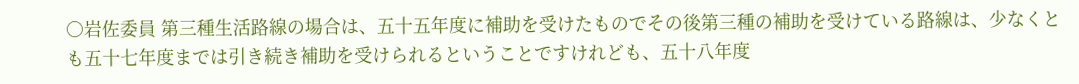○岩佐委員 第三種生活路線の場合は、五十五年度に補助を受けたものでその後第三種の補助を受けている路線は、少なくとも五十七年度までは引き続き補助を受けられるということですけれども、五十八年度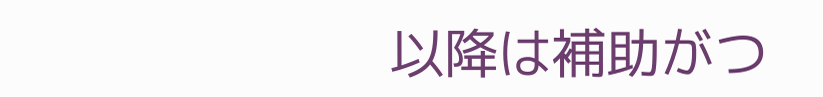以降は補助がつ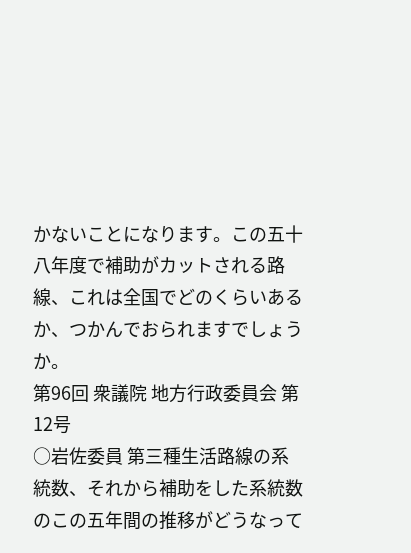かないことになります。この五十八年度で補助がカットされる路線、これは全国でどのくらいあるか、つかんでおられますでしょうか。
第96回 衆議院 地方行政委員会 第12号
○岩佐委員 第三種生活路線の系統数、それから補助をした系統数のこの五年間の推移がどうなって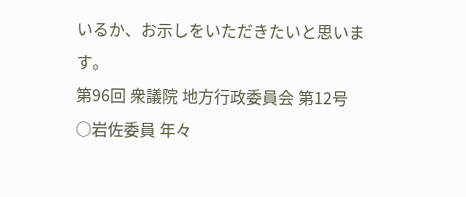いるか、お示しをいただきたいと思います。
第96回 衆議院 地方行政委員会 第12号
○岩佐委員 年々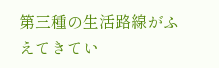第三種の生活路線がふえてきてい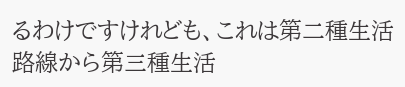るわけですけれども、これは第二種生活路線から第三種生活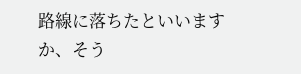路線に落ちたといいますか、そう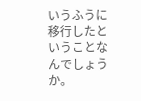いうふうに移行したということなんでしょうか。